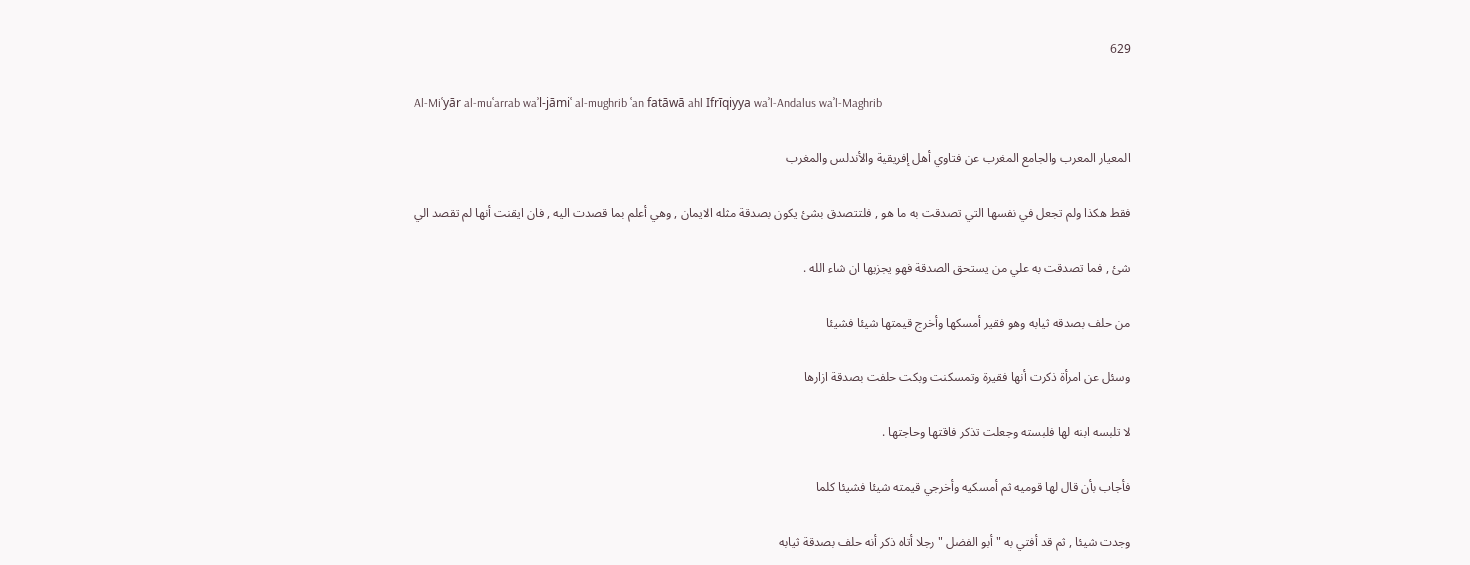629

Al-Miʿyār al-muʿarrab waʾl-jāmiʿ al-mughrib ʿan fatāwā ahl Ifrīqiyya waʾl-Andalus waʾl-Maghrib

المعيار المعرب والجامع المغرب عن فتاوي أهل إفريقية والأندلس والمغرب

فقط هكذا ولم تجعل في نفسها التي تصدقت به ما هو , فلتتصدق بشئ يكون بصدقة مثله الايمان , وهي أعلم بما قصدت اليه , فان ايقنت أنها لم تقصد الي

شئ , فما تصدقت به علي من يستحق الصدقة فهو يجزيها ان شاء الله .

من حلف بصدقه ثيابه وهو فقير أمسكها وأخرج قيمتها شيئا فشيئا

وسئل عن امرأة ذكرت أنها فقيرة وتمسكنت وبكت حلفت بصدقة ازارها

لا تلبسه ابنه لها فلبسته وجعلت تذكر فاقتها وحاجتها .

فأجاب بأن قال لها قوميه ثم أمسكيه وأخرجي قيمته شيئا فشيئا كلما

وجدت شيئا , ثم قد أفتي به " أبو الفضل " رجلا أتاه ذكر أنه حلف بصدقة ثيابه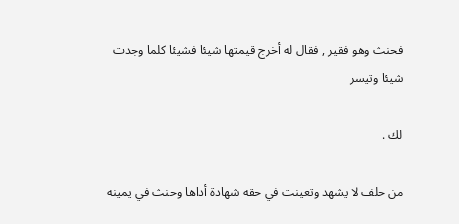فحنث وهو فقير , فقال له أخرج قيمتها شيئا فشيئا كلما وجدت شيئا وتيسر

لك .

من حلف لا يشهد وتعينت في حقه شهادة أداها وحنث في يمينه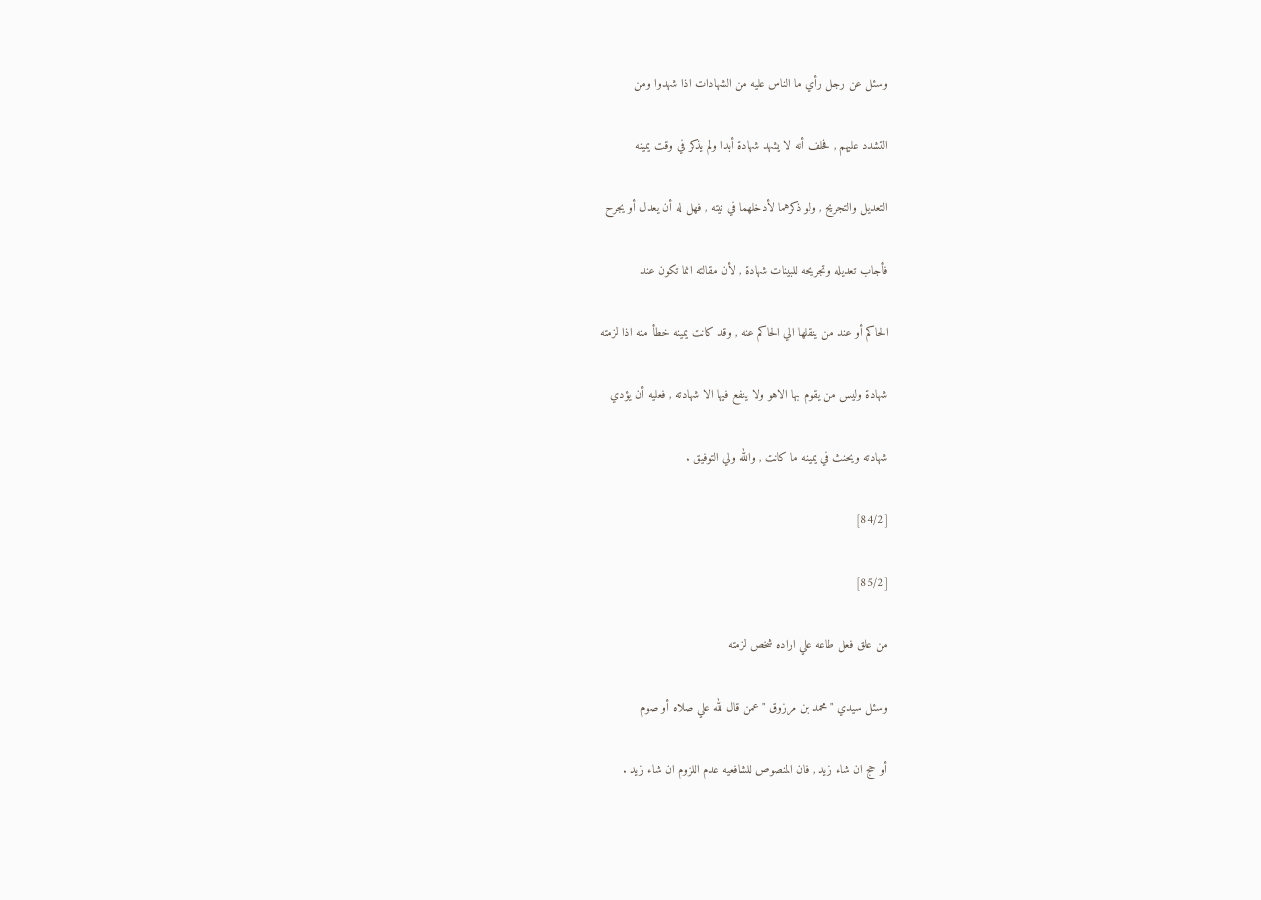وسئل عن رجل رأي ما الناس عليه من الشهادات اذا شهدوا ومن

التشدد عليهم , فحلف أنه لا يشهد شهادة أبدا ولم يذكر في وقت يمينه

التعديل والتجريح , ولو ذكرهما لأدخلهما في نيته , فهل له أن يعدل أو يجرح

فأجاب تعديله وتجريحه للبينات شهادة , لأن مقالته انما تكون عند

الحاكم أو عند من ينقلها الي الحاكم عنه , وقد كانت يمينه خطأ منه اذا لزمته

شهادة وليس من يقوم بها الاهو ولا ينفع فيها الا شهادته , فعليه أن يؤدي

شهادته ويحنث في يمينه ما كانت , والله ولي التوفيق .

[84/2]

[85/2]

من علق فعل طاعه علي اراده شخص لزمته

وسئل سيدي " محمد بن مرزوق " عمن قال لله علي صلاه أو صوم

أو حج ان شاء زيد , فان المنصوص للشافعيه عدم اللزوم ان شاء زيد .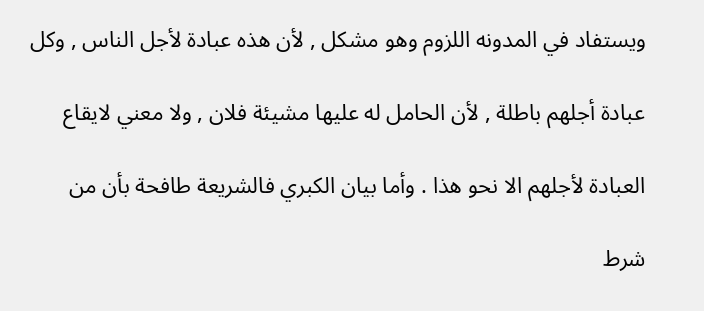ويستفاد في المدونه اللزوم وهو مشكل , لأن هذه عبادة لأجل الناس , وكل

عبادة أجلهم باطلة , لأن الحامل له عليها مشيئة فلان , ولا معني لايقاع

العبادة لأجلهم الا نحو هذا . وأما بيان الكبري فالشريعة طافحة بأن من

شرط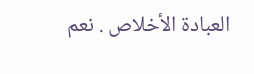العبادة الأخلاص . نعم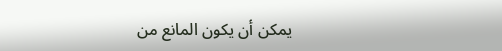يمكن أن يكون المانع من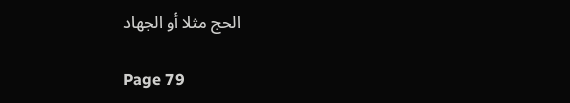الحج مثلا أو الجهاد

Page 79